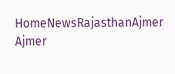HomeNewsRajasthanAjmer Ajmer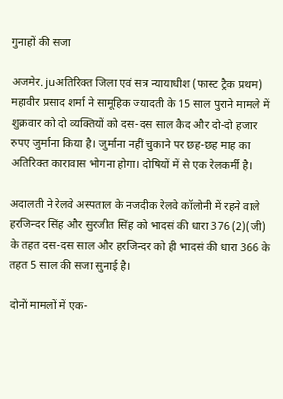गुनाहों की सजा

अजमेर. juअतिरिक्त जिला एवं सत्र न्यायाधीश (फास्ट ट्रैक प्रथम) महावीर प्रसाद शर्मा ने सामूहिक ज्यादती के 15 साल पुराने मामले में शुक्रवार को दो व्यक्तियों को दस-दस साल कैद और दो-दो हजार रुपए जुर्माना किया है। जुर्माना नहीं चुकाने पर छह-छह माह का अतिरिक्त कारावास भोगना होगा। दोषियों में से एक रेलकर्मी है।

अदालती ने रेलवे अस्पताल के नजदीक रेलवे कॉलोनी में रहने वाले हरजिन्दर सिंह और सुरजीत सिंह को भादसं की धारा 376 (2)(जी) के तहत दस-दस साल और हरजिन्दर को ही भादसं की धारा 366 के तहत 5 साल की सजा सुनाई है।

दोनों मामलों में एक-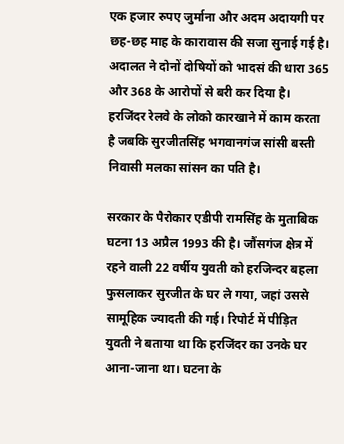एक हजार रुपए जुर्माना और अदम अदायगी पर छह-छह माह के कारावास की सजा सुनाई गई है। अदालत ने दोनों दोषियों को भादसं की धारा 365 और 368 के आरोपों से बरी कर दिया है। हरजिंदर रेलवे के लोको कारखाने में काम करता है जबकि सुरजीतसिंह भगवानगंज सांसी बस्ती निवासी मलका सांसन का पति है।

सरकार के पैरोकार एडीपी रामसिंह के मुताबिक घटना 13 अप्रैल 1993 की है। जौंसगंज क्षेत्र में रहने वाली 22 वर्षीय युवती को हरजिन्दर बहला फुसलाकर सुरजीत के घर ले गया, जहां उससे सामूहिक ज्यादती की गई। रिपोर्ट में पीड़ित युवती ने बताया था कि हरजिंदर का उनके घर आना-जाना था। घटना के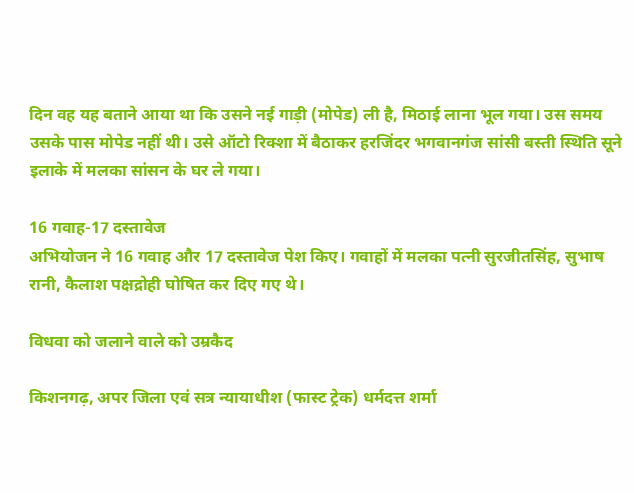दिन वह यह बताने आया था कि उसने नई गाड़ी (मोपेड) ली है, मिठाई लाना भूल गया। उस समय उसके पास मोपेड नहीं थी। उसे ऑटो रिक्शा में बैठाकर हरजिंदर भगवानगंज सांसी बस्ती स्थिति सूने इलाके में मलका सांसन के घर ले गया।

16 गवाह-17 दस्तावेज
अभियोजन ने 16 गवाह और 17 दस्तावेज पेश किए। गवाहों में मलका पत्नी सुरजीतसिंह, सुभाष रानी, कैलाश पक्षद्रोही घोषित कर दिए गए थे।

विधवा को जलाने वाले को उम्रकैद

किशनगढ़, अपर जिला एवं सत्र न्यायाधीश (फास्ट ट्रेक) धर्मदत्त शर्मा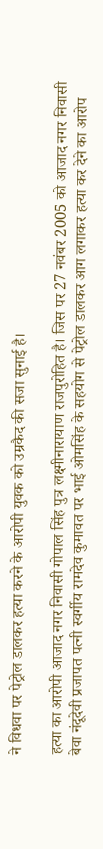ने विधवा पर पेट्रोल डालकर हत्या करने के आरोपी युवक को उम्रकैद की सजा सुनाई है।

हत्या का आरोपी आजाद नगर निवासी गोपाल सिंह पुत्र लक्ष्मीनारायाण राजपुरोहित है। जिस पर 27 नवंबर 2005 को आजाद नगर निवासी बेवा नंदूदेवी प्रजापत पत्नी स्वर्गीय रामदेव कुमावत पर भाई ओमसिंह के सहयोग से पेट्रोल डालकर आग लगाकर हत्या कर देने का आरोप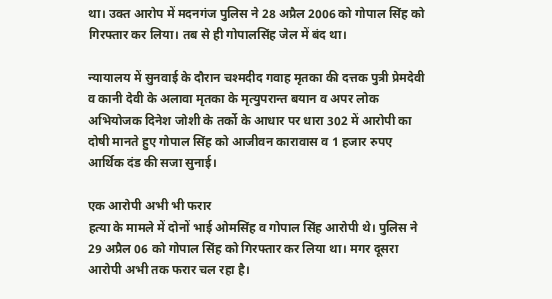था। उक्त आरोप में मदनगंज पुलिस ने 28 अप्रैल 2006 को गोपाल सिंह को गिरफ्तार कर लिया। तब से ही गोपालसिंह जेल में बंद था।

न्यायालय में सुनवाई के दौरान चश्मदीद गवाह मृतका की दत्तक पुत्री प्रेमदेवी व कानी देवी के अलावा मृतका के मृत्युपरान्त बयान व अपर लोक अभियोजक दिनेश जोशी के तर्को के आधार पर धारा 302 में आरोपी का दोषी मानते हुए गोपाल सिंह को आजीवन कारावास व 1 हजार रुपए आर्थिक दंड की सजा सुनाई।

एक आरोपी अभी भी फरार
हत्या के मामले में दोनों भाई ओमसिंह व गोपाल सिंह आरोपी थे। पुलिस ने 29 अप्रैल 06 को गोपाल सिंह को गिरफ्तार कर लिया था। मगर दूसरा आरोपी अभी तक फरार चल रहा है।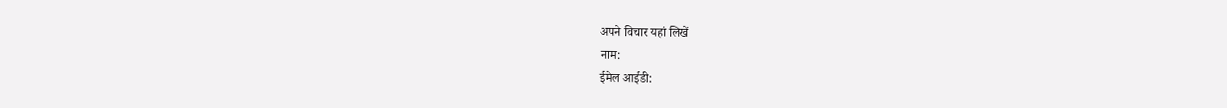अपने विचार यहां लिखें
नाम:
ईमेल आईडी: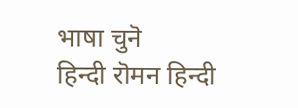भाषा चुनॆ
हिन्दी रॊमन‌ हिन्दी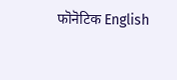फॊनॆटिक English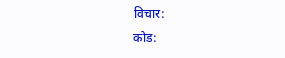विचार:
कोड: